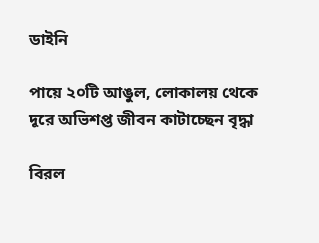ডাইনি

পায়ে ২০টি আঙুল, লোকালয় থেকে দূরে অভিশপ্ত জীবন কাটাচ্ছেন বৃদ্ধা

বিরল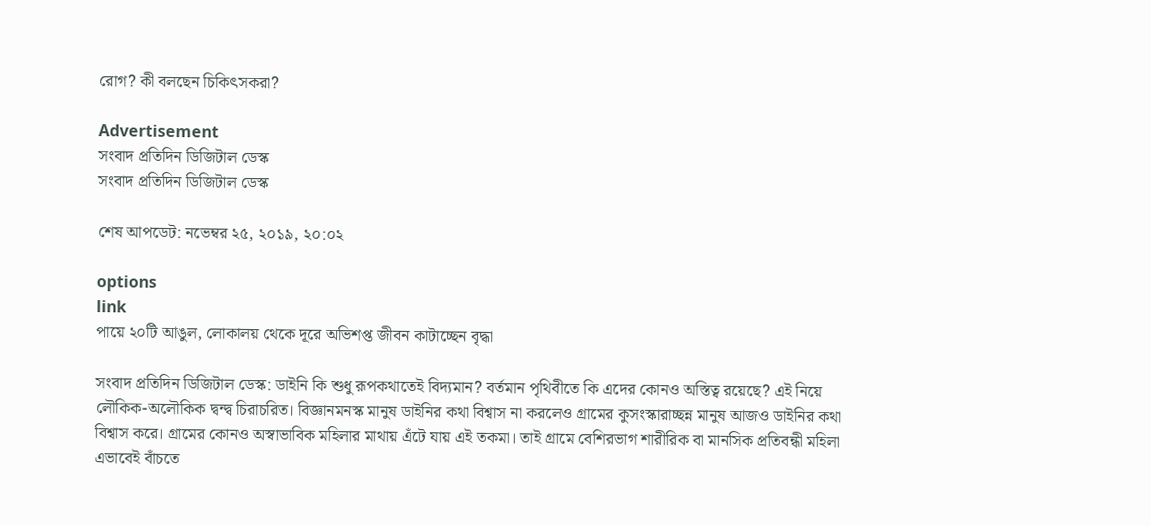রোগ? কী বলছেন চিকিৎসকরা?

Advertisement
সংবাদ প্রতিদিন ডিজিটাল ডেস্ক
সংবাদ প্রতিদিন ডিজিটাল ডেস্ক

শেষ আপডেট: নভেম্বর ২৫, ২০১৯, ২০:০২

options
link
পায়ে ২০টি আঙুল, লোকালয় থেকে দূরে অভিশপ্ত জীবন কাটাচ্ছেন বৃদ্ধা

সংবাদ প্রতিদিন ডিজিটাল ডেস্ক: ডাইনি কি শুধু রূপকথাতেই বিদ্যমান? বর্তমান পৃথিবীতে কি এদের কোনও অস্তিত্ব রয়েছে? এই নিয়ে লৌকিক-অলৌকিক দ্বন্দ্ব চিরাচরিত। বিজ্ঞানমনস্ক মানুষ ডাইনির কথা বিশ্বাস না করলেও গ্রামের কুসংস্কারাচ্ছন্ন মানুষ আজও ডাইনির কথা বিশ্বাস করে। গ্রামের কোনও অস্বাভাবিক মহিলার মাথায় এঁটে যায় এই তকমা। তাই গ্রামে বেশিরভাগ শারীরিক বা মানসিক প্রতিবন্ধী মহিলা এভাবেই বাঁচতে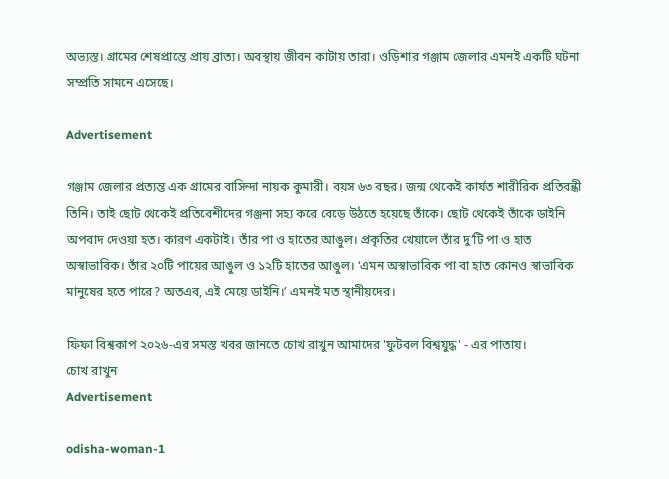অভ্যস্ত। গ্রামের শেষপ্রান্তে প্রায় ব্রাত্য। অবস্থায় জীবন কাটায় তারা। ওড়িশার গঞ্জাম জেলার এমনই একটি ঘটনা সম্প্রতি সামনে এসেছে।

Advertisement

গঞ্জাম জেলার প্রত্যন্ত এক গ্রামের বাসিন্দা নায়ক কুমারী। বয়স ৬৩ বছর। জন্ম থেকেই কার্যত শারীরিক প্রতিবন্ধী তিনি। তাই ছোট থেকেই প্রতিবেশীদের গঞ্জনা সহ্য করে বেড়ে উঠতে হয়েছে তাঁকে। ছোট থেকেই তাঁকে ডাইনি অপবাদ দেওয়া হত। কারণ একটাই। তাঁর পা ও হাতের আঙুল। প্রকৃতির খেয়ালে তাঁর দু’টি পা ও হাত অস্বাভাবিক। তাঁর ২০টি পায়ের আঙুল ও ১২টি হাতের আঙুল। ‘এমন অস্বাভাবিক পা বা হাত কোনও স্বাভাবিক মানুষের হতে পারে? অতএব, এই মেয়ে ডাইনি।’ এমনই মত স্থানীয়দের।

ফিফা বিশ্বকাপ ২০২৬-এর সমস্ত খবর জানতে চোখ রাখুন আমাদের 'ফুটবল বিশ্বযুদ্ধ' - এর পাতায়।
চোখ রাখুন
Advertisement

odisha-woman-1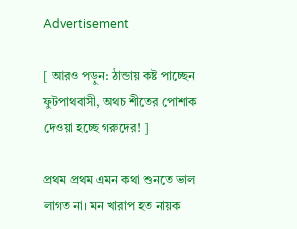Advertisement

[ আরও পড়ুন: ঠান্ডায় কষ্ট পাচ্ছেন ফুটপাথবাসী, অথচ শীতের পোশাক দেওয়া হচ্ছে গরুদের! ]

প্রথম প্রথম এমন কথা শুনতে ভাল লাগত না। মন খারাপ হত নায়ক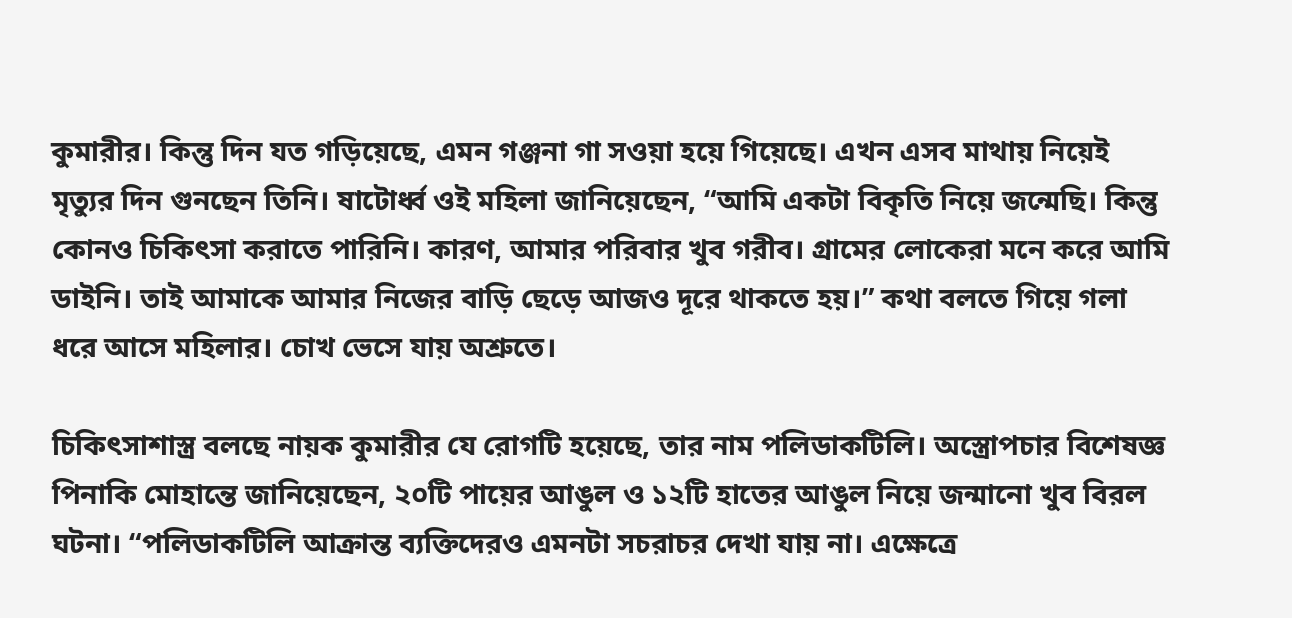কুমারীর। কিন্তু দিন যত গড়িয়েছে, এমন গঞ্জনা গা সওয়া হয়ে গিয়েছে। এখন এসব মাথায় নিয়েই মৃত্যুর দিন গুনছেন তিনি। ষাটোর্ধ্ব ওই মহিলা জানিয়েছেন, “আমি একটা বিকৃতি নিয়ে জন্মেছি। কিন্তু কোনও চিকিৎসা করাতে পারিনি। কারণ, আমার পরিবার খুব গরীব। গ্রামের লোকেরা মনে করে আমি ডাইনি। তাই আমাকে আমার নিজের বাড়ি ছেড়ে আজও দূরে থাকতে হয়।” কথা বলতে গিয়ে গলা ধরে আসে মহিলার। চোখ ভেসে যায় অশ্রুতে।

চিকিৎসাশাস্ত্র বলছে নায়ক কুমারীর যে রোগটি হয়েছে, তার নাম পলিডাকটিলি। অস্ত্রোপচার বিশেষজ্ঞ পিনাকি মোহান্তে জানিয়েছেন, ২০টি পায়ের আঙুল ও ১২টি হাতের আঙুল নিয়ে জন্মানো খুব বিরল ঘটনা। “পলিডাকটিলি আক্রান্ত ব্যক্তিদেরও এমনটা সচরাচর দেখা যায় না। এক্ষেত্রে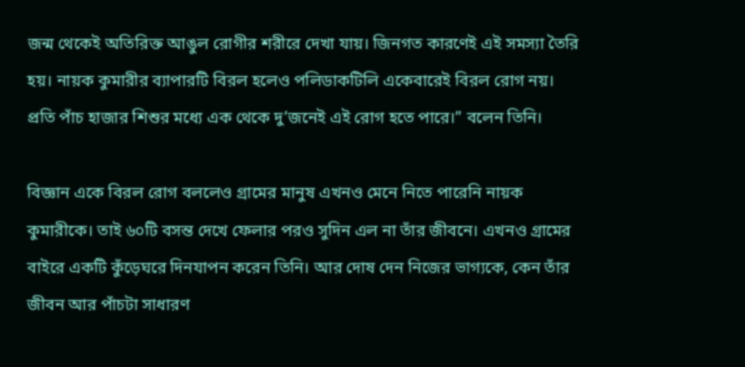জন্ম থেকেই অতিরিক্ত আঙুল রোগীর শরীরে দেখা যায়। জিনগত কারণেই এই সমস্যা তৈরি হয়। নায়ক কুমারীর ব্যাপারটি বিরল হলেও পলিডাকটিলি একেবারেই বিরল রোগ নয়। প্রতি পাঁচ হাজার শিশুর মধ্যে এক থেকে দু’জনেই এই রোগ হতে পারে।” বলেন তিনি।

বিজ্ঞান একে বিরল রোগ বললেও গ্রামের মানুষ এখনও মেনে নিতে পারেনি নায়ক কুমারীকে। তাই ৬০টি বসন্ত দেখে ফেলার পরও সুদিন এল না তাঁর জীবনে। এখনও গ্রামের বাইরে একটি কুঁড়েঘরে দিনযাপন করেন তিনি। আর দোষ দেন নিজের ভাগ্যকে, কেন তাঁর জীবন আর পাঁচটা সাধারণ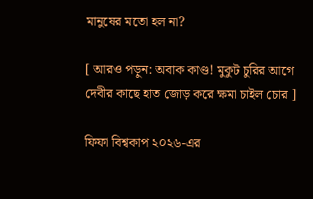মানুষের মতো হল না?

[ আরও পড়ুন: অবাক কাণ্ড! মুকুট চুরির আগে দেবীর কাছে হাত জোড় করে ক্ষমা চাইল চোর ]

ফিফা বিশ্বকাপ ২০২৬-এর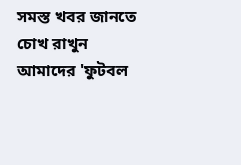সমস্ত খবর জানতে চোখ রাখুন আমাদের 'ফুটবল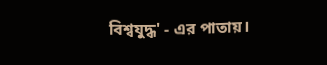বিশ্বযুদ্ধ' - এর পাতায়।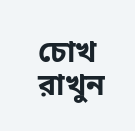চোখ রাখুন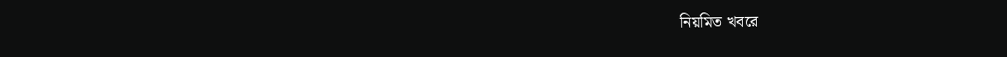নিয়মিত খবরে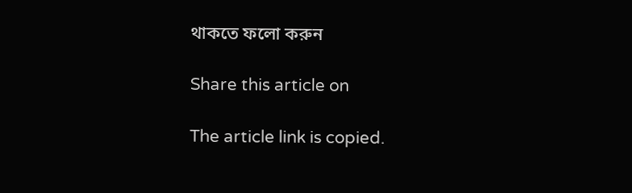থাকতে ফলো করুন

Share this article on

The article link is copied.